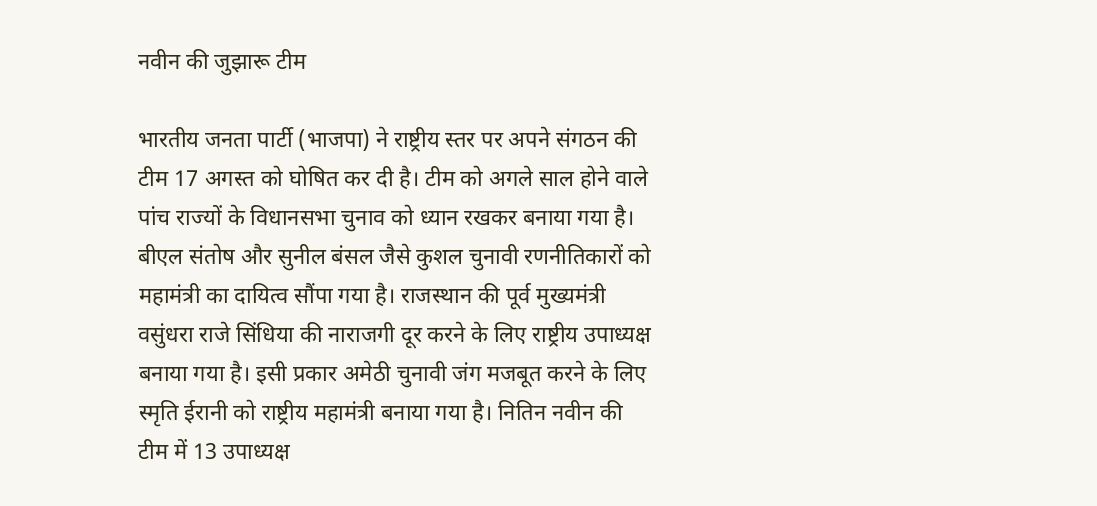नवीन की जुझारू टीम

भारतीय जनता पार्टी (भाजपा) ने राष्ट्रीय स्तर पर अपने संगठन की टीम 17 अगस्त को घोषित कर दी है। टीम को अगले साल होने वाले पांच राज्यों के विधानसभा चुनाव को ध्यान रखकर बनाया गया है। बीएल संतोष और सुनील बंसल जैसे कुशल चुनावी रणनीतिकारों को महामंत्री का दायित्व सौंपा गया है। राजस्थान की पूर्व मुख्यमंत्री वसुंधरा राजे सिंधिया की नाराजगी दूर करने के लिए राष्ट्रीय उपाध्यक्ष बनाया गया है। इसी प्रकार अमेठी चुनावी जंग मजबूत करने के लिए स्मृति ईरानी को राष्ट्रीय महामंत्री बनाया गया है। नितिन नवीन की टीम में 13 उपाध्यक्ष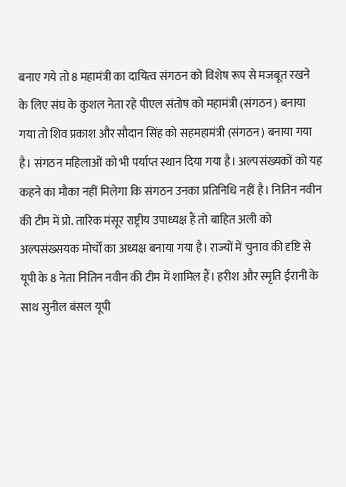बनाए गये तो 8 महामंत्री का दायित्व संगठन को विशेष रूप से मजबूत रखने के लिए संघ के कुशल नेता रहे पीएल संतोष को महामंत्री (संगठन) बनाया गया तो शिव प्रकाश और सौदान सिंह को सहमहामंत्री (संगठन) बनाया गया है। संगठन महिलाओं को भी पर्याप्त स्थान दिया गया है। अल्पसंख्यकों को यह कहने का मौका नहीं मिलेगा कि संगठन उनका प्रतिनिधि नहीं है। नितिन नवीन की टीम में प्रो. तारिक मंसूर राष्ट्रीय उपाध्यक्ष हैं तो बाहित अली को अल्पसंख्सयक मोर्चों का अध्यक्ष बनाया गया है। राज्यों में चुनाव की दृष्टि से यूपी के 8 नेता नितिन नवीन की टीम में शामिल हैं। हरीश और स्मृति ईरानी के साथ सुनील बंसल यूपी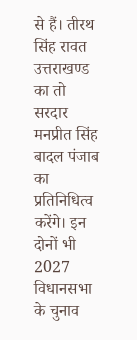से हैं। तीरथ सिंह रावत उत्तराखण्ड का तो सरदार मनप्रीत सिंह बादल पंजाब का प्रतिनिधित्व करेंगे। इन दोनों भी 2027 विधानसभा के चुनाव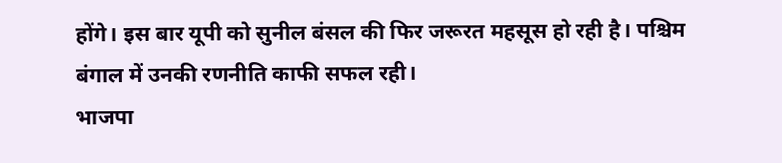होंगे। इस बार यूपी को सुनील बंसल की फिर जरूरत महसूस हो रही है। पश्चिम बंगाल में उनकी रणनीति काफी सफल रही।
भाजपा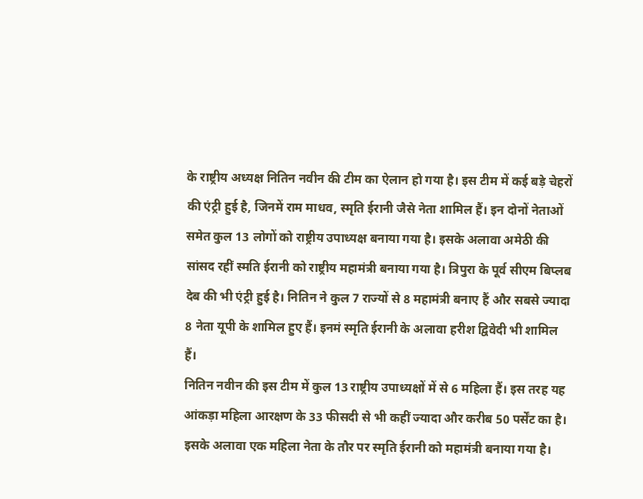के राष्ट्रीय अध्यक्ष नितिन नवीन की टीम का ऐलान हो गया है। इस टीम में कई बड़े चेहरों की एंट्री हुई है, जिनमें राम माधव, स्मृति ईरानी जैसे नेता शामिल हैं। इन दोनों नेताओं समेत कुल 13 लोगों को राष्ट्रीय उपाध्यक्ष बनाया गया है। इसके अलावा अमेठी की सांसद रहीं स्मति ईरानी को राष्ट्रीय महामंत्री बनाया गया है। त्रिपुरा के पूर्व सीएम बिप्लब देब की भी एंट्री हुई है। नितिन ने कुल 7 राज्यों से 8 महामंत्री बनाए हैं और सबसे ज्यादा 8 नेता यूपी के शामिल हुए हैं। इनमं स्मृति ईरानी के अलावा हरीश द्विवेदी भी शामिल हैं।
नितिन नवीन की इस टीम में कुल 13 राष्ट्रीय उपाध्यक्षों में से 6 महिला हैं। इस तरह यह आंकड़ा महिला आरक्षण के 33 फीसदी से भी कहीं ज्यादा और करीब 50 पर्सेंट का है। इसके अलावा एक महिला नेता के तौर पर स्मृति ईरानी को महामंत्री बनाया गया है।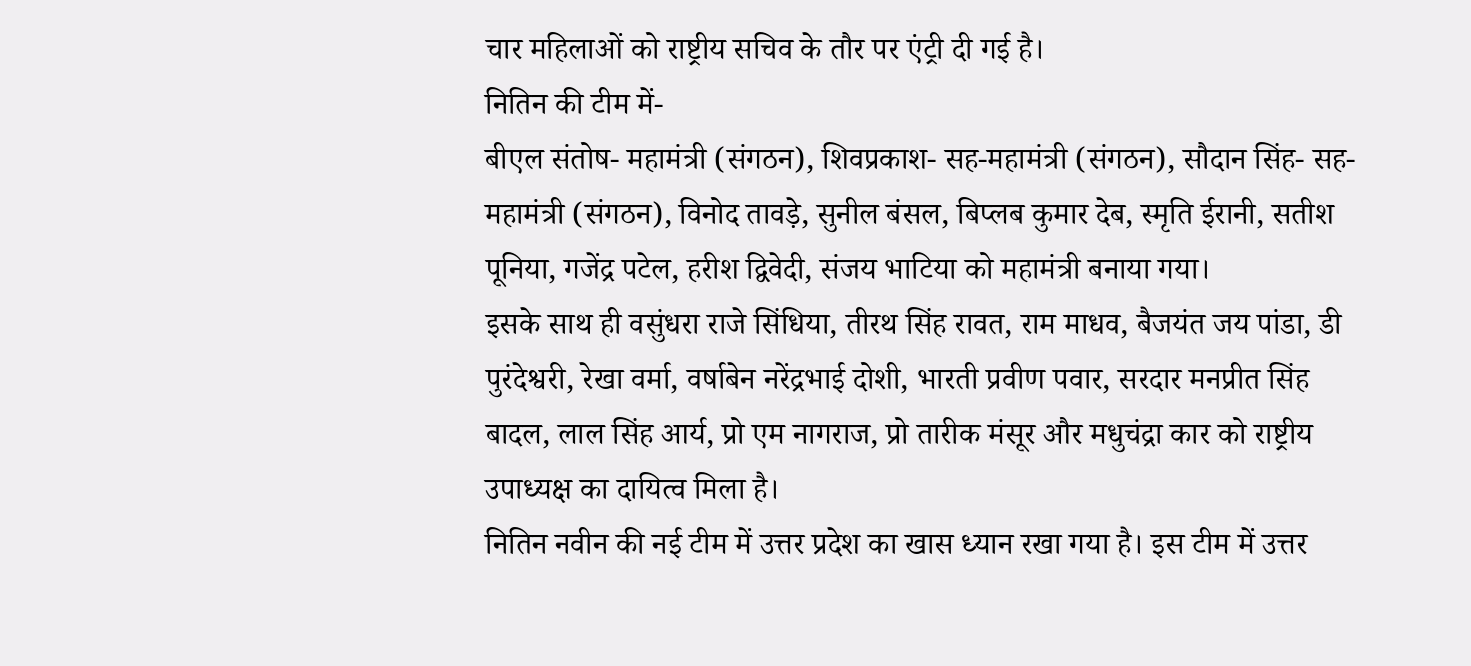चार महिलाओं को राष्ट्रीय सचिव के तौर पर एंट्री दी गई है।
नितिन की टीम में-
बीएल संतोष- महामंत्री (संगठन), शिवप्रकाश- सह-महामंत्री (संगठन), सौदान सिंह- सह-महामंत्री (संगठन), विनोद तावड़े, सुनील बंसल, बिप्लब कुमार देब, स्मृति ईरानी, सतीश पूनिया, गजेंद्र पटेल, हरीश द्विवेदी, संजय भाटिया को महामंत्री बनाया गया।
इसके साथ ही वसुंधरा राजे सिंधिया, तीरथ सिंह रावत, राम माधव, बैजयंत जय पांडा, डी पुरंदेश्वरी, रेखा वर्मा, वर्षाबेन नरेंद्रभाई दोशी, भारती प्रवीण पवार, सरदार मनप्रीत सिंह बादल, लाल सिंह आर्य, प्रो एम नागराज, प्रो तारीक मंसूर और मधुचंद्रा कार को राष्ट्रीय उपाध्यक्ष का दायित्व मिला है।
नितिन नवीन की नई टीम में उत्तर प्रदेश का खास ध्यान रखा गया है। इस टीम में उत्तर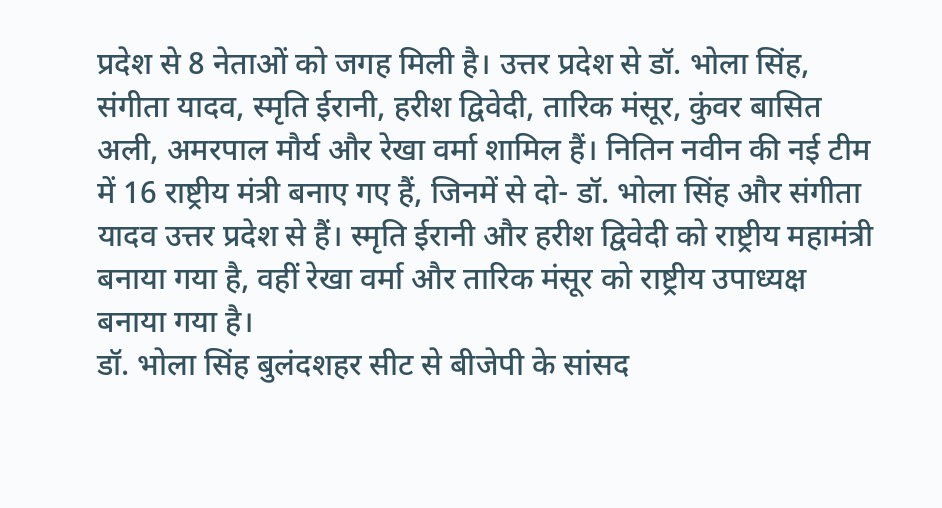प्रदेश से 8 नेताओं को जगह मिली है। उत्तर प्रदेश से डॉ. भोला सिंह, संगीता यादव, स्मृति ईरानी, हरीश द्विवेदी, तारिक मंसूर, कुंवर बासित अली, अमरपाल मौर्य और रेखा वर्मा शामिल हैं। नितिन नवीन की नई टीम में 16 राष्ट्रीय मंत्री बनाए गए हैं, जिनमें से दो- डॉ. भोला सिंह और संगीता यादव उत्तर प्रदेश से हैं। स्मृति ईरानी और हरीश द्विवेदी को राष्ट्रीय महामंत्री बनाया गया है, वहीं रेखा वर्मा और तारिक मंसूर को राष्ट्रीय उपाध्यक्ष बनाया गया है।
डॉ. भोला सिंह बुलंदशहर सीट से बीजेपी के सांसद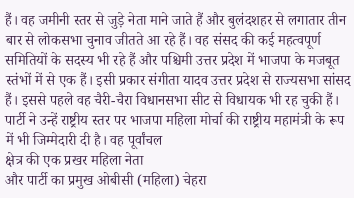हैं। वह जमीनी स्तर से जुड़े नेता माने जाते हैं और बुलंदशहर से लगातार तीन बार से लोकसभा चुनाव जीतते आ रहे हैं। वह संसद की कई महत्वपूर्ण समितियों के सदस्य भी रहे हैं और पश्चिमी उत्तर प्रदेश में भाजपा के मजबूत स्तंभों में से एक हैं। इसी प्रकार संगीता यादव उत्तर प्रदेश से राज्यसभा सांसद हैं। इससे पहले वह चैरी-चैरा विधानसभा सीट से विधायक भी रह चुकी हैं। पार्टी ने उन्हें राष्ट्रीय स्तर पर भाजपा महिला मोर्चा की राष्ट्रीय महामंत्री के रूप में भी जिम्मेदारी दी है। वह पूर्वांचल
क्षेत्र की एक प्रखर महिला नेता
और पार्टी का प्रमुख ओबीसी (महिला) चेहरा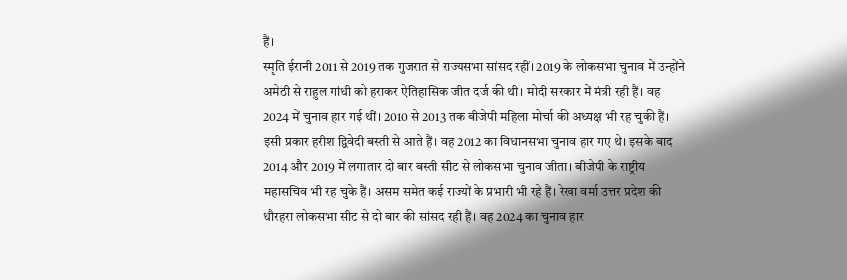हैं।
स्मृति ईरानी 2011 से 2019 तक गुजरात से राज्यसभा सांसद रहीं। 2019 के लोकसभा चुनाव में उन्होंने अमेठी से राहुल गांधी को हराकर ऐतिहासिक जीत दर्ज की थी। मोदी सरकार में मंत्री रही हैं। वह 2024 में चुनाव हार गई थीं। 2010 से 2013 तक बीजेपी महिला मोर्चा की अध्यक्ष भी रह चुकी हैं। इसी प्रकार हरीश द्विवेदी बस्ती से आते हैं। वह 2012 का विधानसभा चुनाव हार गए थे। इसके बाद 2014 और 2019 में लगातार दो बार बस्ती सीट से लोकसभा चुनाव जीता। बीजेपी के राष्ट्रीय महासचिव भी रह चुके हैं। असम समेत कई राज्यों के प्रभारी भी रहे हैं। रेखा वर्मा उत्तर प्रदेश की धौरहरा लोकसभा सीट से दो बार की सांसद रही हैं। वह 2024 का चुनाव हार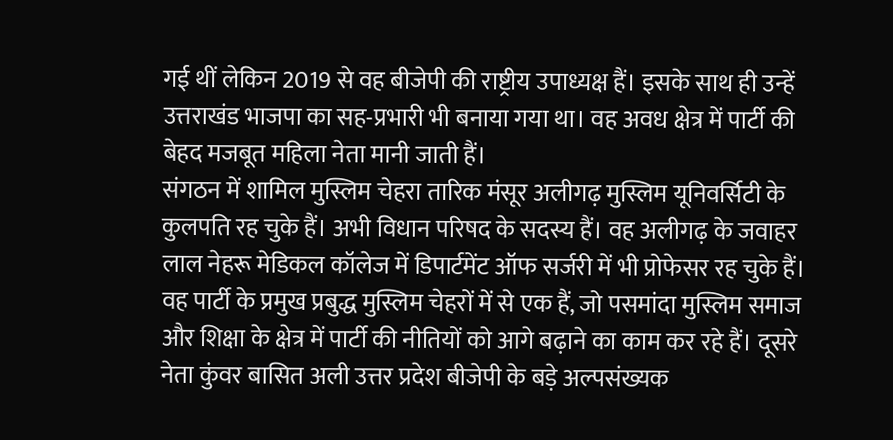गई थीं लेकिन 2019 से वह बीजेपी की राष्ट्रीय उपाध्यक्ष हैं। इसके साथ ही उन्हें उत्तराखंड भाजपा का सह-प्रभारी भी बनाया गया था। वह अवध क्षेत्र में पार्टी की बेहद मजबूत महिला नेता मानी जाती हैं।
संगठन में शामिल मुस्लिम चेहरा तारिक मंसूर अलीगढ़ मुस्लिम यूनिवर्सिटी के कुलपति रह चुके हैं। अभी विधान परिषद के सदस्य हैं। वह अलीगढ़ के जवाहर लाल नेहरू मेडिकल कॉलेज में डिपार्टमेंट ऑफ सर्जरी में भी प्रोफेसर रह चुके हैं। वह पार्टी के प्रमुख प्रबुद्ध मुस्लिम चेहरों में से एक हैं, जो पसमांदा मुस्लिम समाज और शिक्षा के क्षेत्र में पार्टी की नीतियों को आगे बढ़ाने का काम कर रहे हैं। दूसरे नेता कुंवर बासित अली उत्तर प्रदेश बीजेपी के बड़े अल्पसंख्यक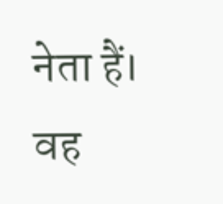नेता हैं। वह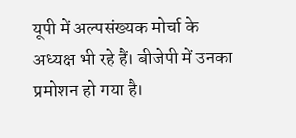यूपी में अल्पसंख्यक मोर्चा के अध्यक्ष भी रहे हैं। बीजेपी में उनका प्रमोशन हो गया है।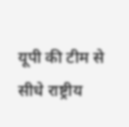यूपी की टीम से सीधे राष्ट्रीय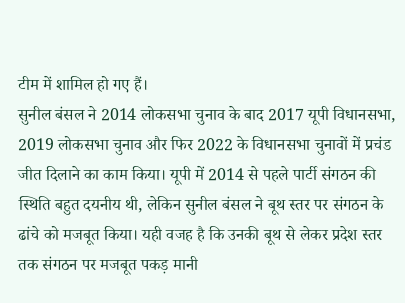टीम में शामिल हो गए हैं।
सुनील बंसल ने 2014 लोकसभा चुनाव के बाद 2017 यूपी विधानसभा, 2019 लोकसभा चुनाव और फिर 2022 के विधानसभा चुनावों में प्रचंड जीत दिलाने का काम किया। यूपी में 2014 से पहले पार्टी संगठन की स्थिति बहुत दयनीय थी, लेकिन सुनील बंसल ने बूथ स्तर पर संगठन के ढांचे को मजबूत किया। यही वजह है कि उनकी बूथ से लेकर प्रदेश स्तर तक संगठन पर मजबूत पकड़ मानी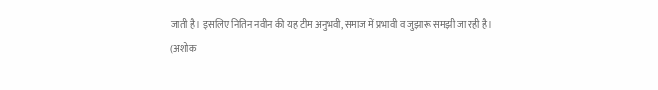जाती है। इसलिए नितिन नवीन की यह टीम अनुभवी, समाज में प्रभावी व जुझारू समझी जा रही है।
(अशोक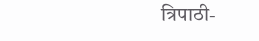त्रिपाठी-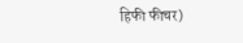हिफी फीचर)